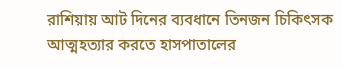রাশিয়ায় আট দিনের ব্যবধানে তিনজন চিকিৎসক আত্মহত্যার করতে হাসপাতালের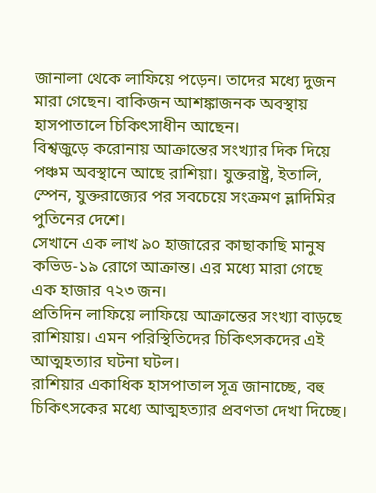জানালা থেকে লাফিয়ে পড়েন। তাদের মধ্যে দুজন মারা গেছেন। বাকিজন আশঙ্কাজনক অবস্থায় হাসপাতালে চিকিৎসাধীন আছেন।
বিশ্বজুড়ে করোনায় আক্রান্তের সংখ্যার দিক দিয়ে পঞ্চম অবস্থানে আছে রাশিয়া। যুক্তরাষ্ট্র, ইতালি, স্পেন, যুক্তরাজ্যের পর সবচেয়ে সংক্রমণ ভ্লাদিমির পুতিনের দেশে।
সেখানে এক লাখ ৯০ হাজারের কাছাকাছি মানুষ কভিড-১৯ রোগে আক্রান্ত। এর মধ্যে মারা গেছে এক হাজার ৭২৩ জন।
প্রতিদিন লাফিয়ে লাফিয়ে আক্রান্তের সংখ্যা বাড়ছে রাশিয়ায়। এমন পরিস্থিতিদের চিকিৎসকদের এই আত্মহত্যার ঘটনা ঘটল।
রাশিয়ার একাধিক হাসপাতাল সূত্র জানাচ্ছে, বহু চিকিৎসকের মধ্যে আত্মহত্যার প্রবণতা দেখা দিচ্ছে।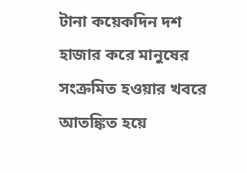টানা কয়েকদিন দশ হাজার করে মানুষের সংক্রমিত হওয়ার খবরে আতঙ্কিত হয়ে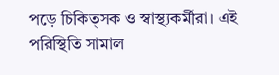পড়ে চিকিত্সক ও স্বাস্থ্যকর্মীরা। এই পরিস্থিতি সামাল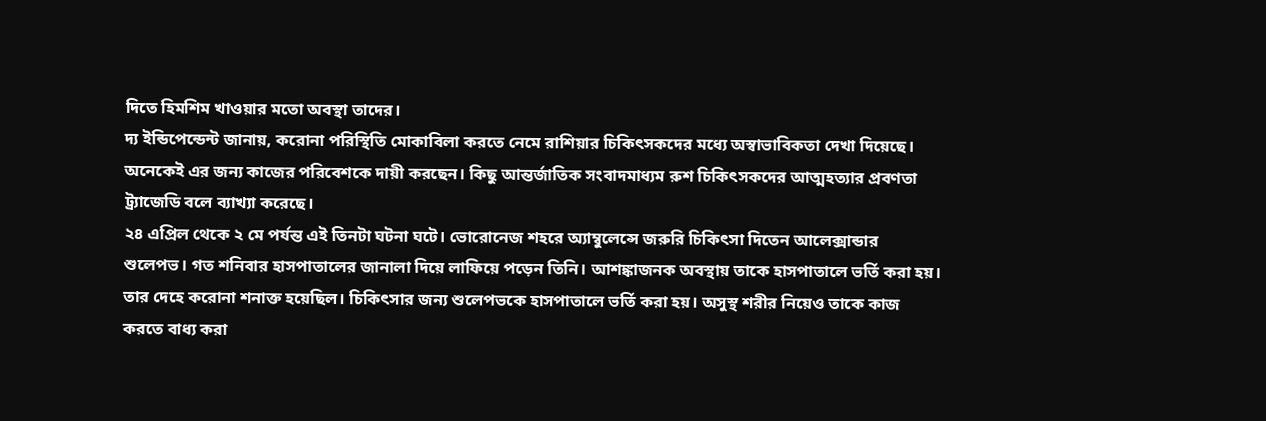দিতে হিমশিম খাওয়ার মতো অবস্থা তাদের।
দ্য ইন্ডিপেন্ডেন্ট জানায়, করোনা পরিস্থিতি মোকাবিলা করতে নেমে রাশিয়ার চিকিৎসকদের মধ্যে অস্বাভাবিকতা দেখা দিয়েছে। অনেকেই এর জন্য কাজের পরিবেশকে দায়ী করছেন। কিছু আন্তর্জাতিক সংবাদমাধ্যম রুশ চিকিৎসকদের আত্মহত্যার প্রবণতা ট্র্যাজেডি বলে ব্যাখ্যা করেছে।
২৪ এপ্রিল থেকে ২ মে পর্যন্ত এই তিনটা ঘটনা ঘটে। ভোরোনেজ শহরে অ্যাম্বুলেন্সে জরুরি চিকিৎসা দিতেন আলেক্সান্ডার শুলেপভ। গত শনিবার হাসপাতালের জানালা দিয়ে লাফিয়ে পড়েন তিনি। আশঙ্কাজনক অবস্থায় তাকে হাসপাতালে ভর্তি করা হয়। তার দেহে করোনা শনাক্ত হয়েছিল। চিকিৎসার জন্য শুলেপভকে হাসপাতালে ভর্তি করা হয়। অসুস্থ শরীর নিয়েও তাকে কাজ করতে বাধ্য করা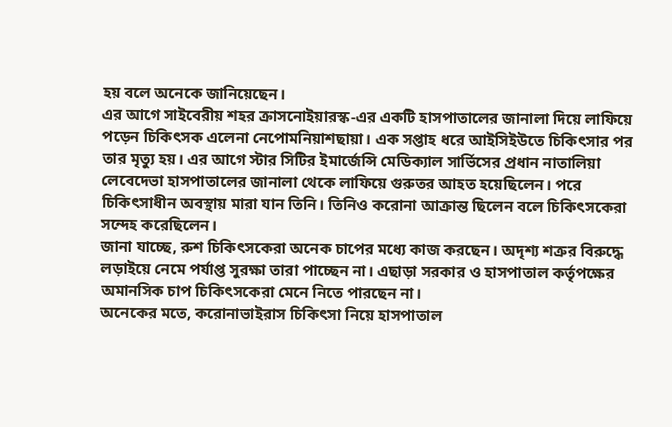হয় বলে অনেকে জানিয়েছেন।
এর আগে সাইবেরীয় শহর ক্রাসনোইয়ারস্ক-এর একটি হাসপাতালের জানালা দিয়ে লাফিয়ে পড়েন চিকিৎসক এলেনা নেপোমনিয়াশছায়া। এক সপ্তাহ ধরে আইসিইউতে চিকিৎসার পর তার মৃত্যু হয়। এর আগে স্টার সিটির ইমার্জেন্সি মেডিক্যাল সার্ভিসের প্রধান নাতালিয়া লেবেদেভা হাসপাতালের জানালা থেকে লাফিয়ে গুরুতর আহত হয়েছিলেন। পরে চিকিৎসাধীন অবস্থায় মারা যান তিনি। তিনিও করোনা আক্রান্ত ছিলেন বলে চিকিৎসকেরা সন্দেহ করেছিলেন।
জানা যাচ্ছে, রুশ চিকিৎসকেরা অনেক চাপের মধ্যে কাজ করছেন। অদৃশ্য শত্রুর বিরুদ্ধে লড়াইয়ে নেমে পর্যাপ্ত সুরক্ষা তারা পাচ্ছেন না। এছাড়া সরকার ও হাসপাতাল কর্তৃপক্ষের অমানসিক চাপ চিকিৎসকেরা মেনে নিতে পারছেন না।
অনেকের মতে, করোনাভাইরাস চিকিৎসা নিয়ে হাসপাতাল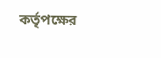কর্তৃপক্ষের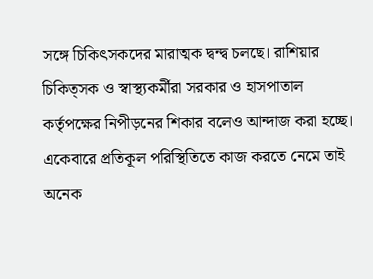সঙ্গে চিকিৎসকদের মারাত্মক দ্বন্দ্ব চলছে। রাশিয়ার চিকিত্সক ও স্বাস্থ্যকর্মীরা সরকার ও হাসপাতাল কর্তৃপক্ষের নিপীড়নের শিকার বলেও আন্দাজ করা হচ্ছে। একেবারে প্রতিকূল পরিস্থিতিতে কাজ করতে নেমে তাই অনেক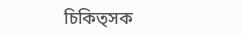চিকিত্সক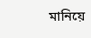মানিয়ে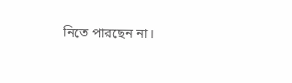নিতে পারছেন না।